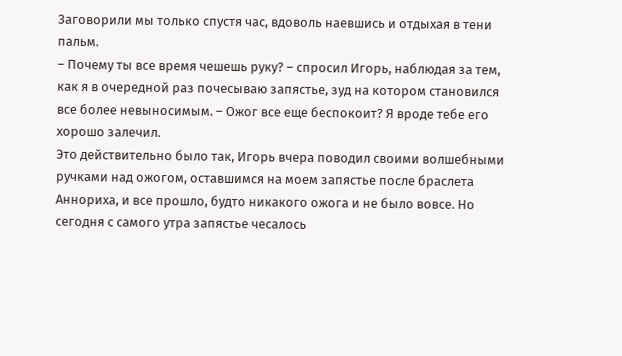Заговорили мы только спустя час, вдоволь наевшись и отдыхая в тени пальм.
– Почему ты все время чешешь руку? – спросил Игорь, наблюдая за тем, как я в очередной раз почесываю запястье, зуд на котором становился все более невыносимым. – Ожог все еще беспокоит? Я вроде тебе его хорошо залечил.
Это действительно было так, Игорь вчера поводил своими волшебными ручками над ожогом, оставшимся на моем запястье после браслета Аннориха, и все прошло, будто никакого ожога и не было вовсе. Но сегодня с самого утра запястье чесалось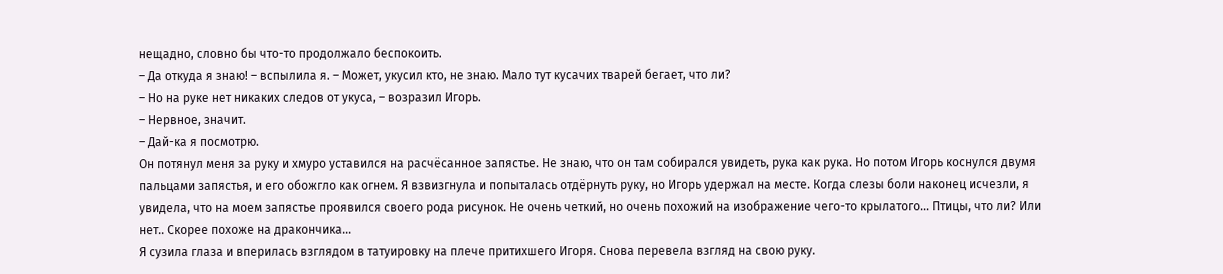нещадно, словно бы что-то продолжало беспокоить.
– Да откуда я знаю! – вспылила я. – Может, укусил кто, не знаю. Мало тут кусачих тварей бегает, что ли?
– Но на руке нет никаких следов от укуса, – возразил Игорь.
– Нервное, значит.
– Дай-ка я посмотрю.
Он потянул меня за руку и хмуро уставился на расчёсанное запястье. Не знаю, что он там собирался увидеть, рука как рука. Но потом Игорь коснулся двумя пальцами запястья, и его обожгло как огнем. Я взвизгнула и попыталась отдёрнуть руку, но Игорь удержал на месте. Когда слезы боли наконец исчезли, я увидела, что на моем запястье проявился своего рода рисунок. Не очень четкий, но очень похожий на изображение чего-то крылатого… Птицы, что ли? Или нет.. Скорее похоже на дракончика…
Я сузила глаза и вперилась взглядом в татуировку на плече притихшего Игоря. Снова перевела взгляд на свою руку.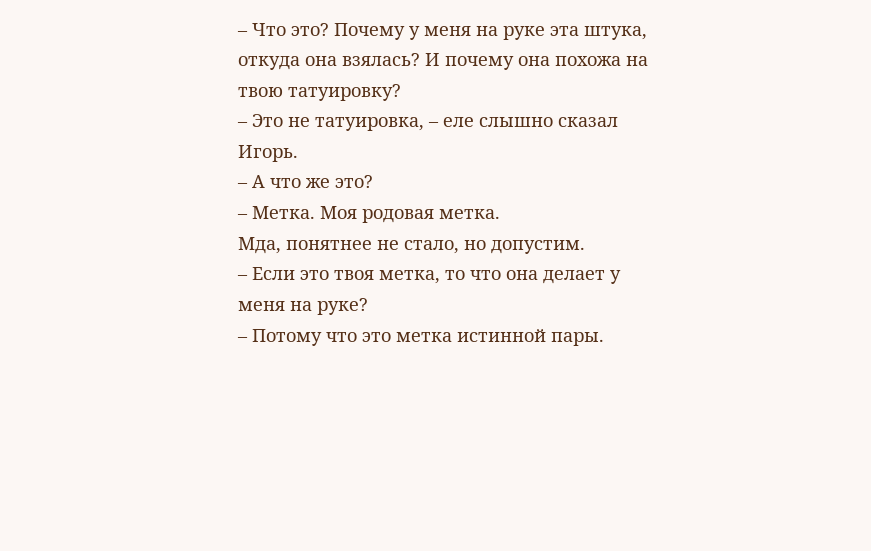– Что это? Почему у меня на руке эта штука, откуда она взялась? И почему она похожа на твою татуировку?
– Это не татуировка, – еле слышно сказал Игорь.
– А что же это?
– Метка. Моя родовая метка.
Мда, понятнее не стало, но допустим.
– Если это твоя метка, то что она делает у меня на руке?
– Потому что это метка истинной пары.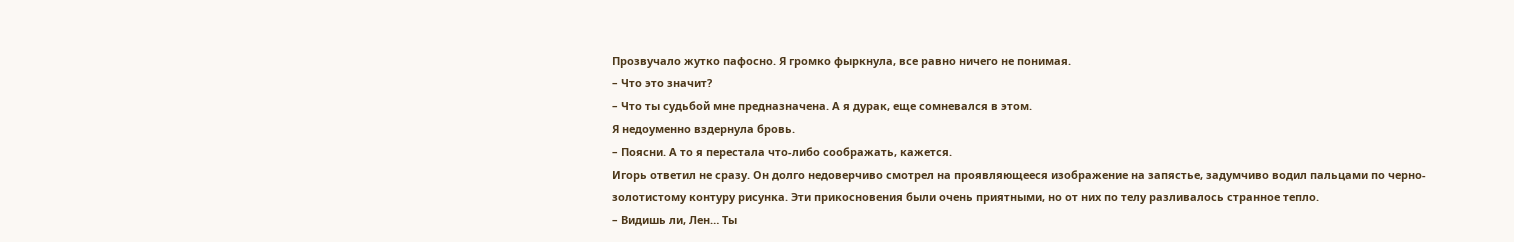Прозвучало жутко пафосно. Я громко фыркнула, все равно ничего не понимая.
– Что это значит?
– Что ты судьбой мне предназначена. А я дурак, еще сомневался в этом.
Я недоуменно вздернула бровь.
– Поясни. А то я перестала что-либо соображать, кажется.
Игорь ответил не сразу. Он долго недоверчиво смотрел на проявляющееся изображение на запястье, задумчиво водил пальцами по черно-золотистому контуру рисунка. Эти прикосновения были очень приятными, но от них по телу разливалось странное тепло.
– Видишь ли, Лен… Ты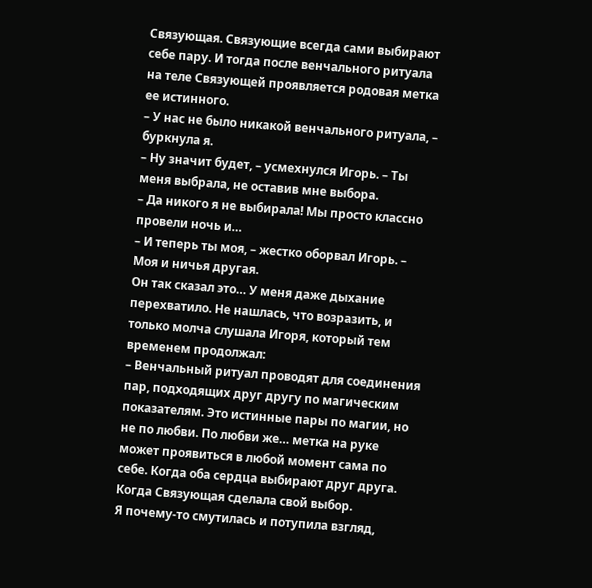Связующая. Связующие всегда сами выбирают себе пару. И тогда после венчального ритуала на теле Связующей проявляется родовая метка ее истинного.
– У нас не было никакой венчального ритуала, – буркнула я.
– Ну значит будет, – усмехнулся Игорь. – Ты меня выбрала, не оставив мне выбора.
– Да никого я не выбирала! Мы просто классно провели ночь и…
– И теперь ты моя, – жестко оборвал Игорь. – Моя и ничья другая.
Он так сказал это… У меня даже дыхание перехватило. Не нашлась, что возразить, и только молча слушала Игоря, который тем временем продолжал:
– Венчальный ритуал проводят для соединения пар, подходящих друг другу по магическим показателям. Это истинные пары по магии, но не по любви. По любви же… метка на руке может проявиться в любой момент сама по себе. Когда оба сердца выбирают друг друга. Когда Связующая сделала свой выбор.
Я почему-то смутилась и потупила взгляд,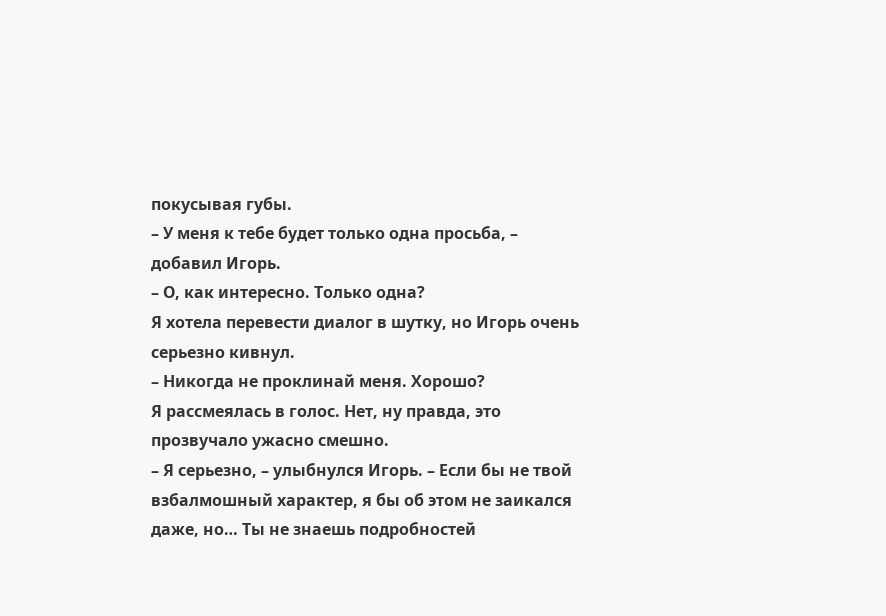покусывая губы.
– У меня к тебе будет только одна просьба, – добавил Игорь.
– О, как интересно. Только одна?
Я хотела перевести диалог в шутку, но Игорь очень серьезно кивнул.
– Никогда не проклинай меня. Хорошо?
Я рассмеялась в голос. Нет, ну правда, это прозвучало ужасно смешно.
– Я серьезно, – улыбнулся Игорь. – Если бы не твой взбалмошный характер, я бы об этом не заикался даже, но… Ты не знаешь подробностей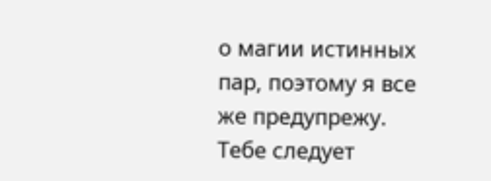о магии истинных пар, поэтому я все же предупрежу. Тебе следует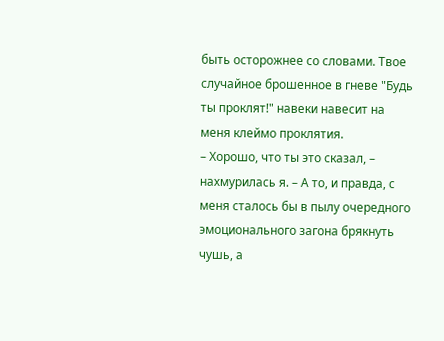быть осторожнее со словами. Твое случайное брошенное в гневе "Будь ты проклят!" навеки навесит на меня клеймо проклятия.
– Хорошо, что ты это сказал, – нахмурилась я. – А то, и правда, с меня сталось бы в пылу очередного эмоционального загона брякнуть чушь, а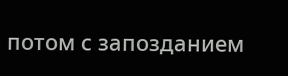потом с запозданием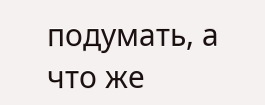подумать, а что же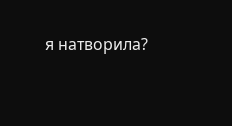я натворила?